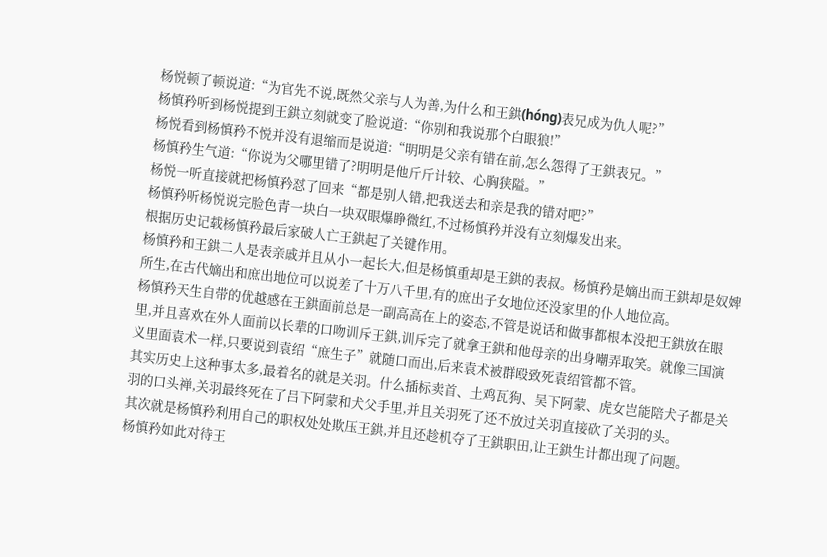杨悦顿了顿说道:“为官先不说,既然父亲与人为善,为什么和王鉷(hóng)表兄成为仇人呢?”
杨慎矜听到杨悦提到王鉷立刻就变了脸说道:“你别和我说那个白眼狼!”
杨悦看到杨慎矜不悦并没有退缩而是说道:“明明是父亲有错在前,怎么怨得了王鉷表兄。”
杨慎矜生气道:“你说为父哪里错了?明明是他斤斤计较、心胸狭隘。”
杨悦一听直接就把杨慎矜怼了回来“都是别人错,把我送去和亲是我的错对吧?”
杨慎矜听杨悦说完脸色青一块白一块双眼爆睁微红,不过杨慎矜并没有立刻爆发出来。
根据历史记载杨慎矜最后家破人亡王鉷起了关键作用。
杨慎矜和王鉷二人是表亲戚并且从小一起长大,但是杨慎重却是王鉷的表叔。杨慎矜是嫡出而王鉷却是奴婢所生,在古代嫡出和庶出地位可以说差了十万八千里,有的庶出子女地位还没家里的仆人地位高。
杨慎矜天生自带的优越感在王鉷面前总是一副高高在上的姿态,不管是说话和做事都根本没把王鉷放在眼里,并且喜欢在外人面前以长辈的口吻训斥王鉷,训斥完了就拿王鉷和他母亲的出身嘲弄取笑。就像三国演义里面袁术一样,只要说到袁绍“庶生子”就随口而出,后来袁术被群殴致死袁绍管都不管。
其实历史上这种事太多,最着名的就是关羽。什么插标卖首、土鸡瓦狗、吴下阿蒙、虎女岂能陪犬子都是关羽的口头禅,关羽最终死在了吕下阿蒙和犬父手里,并且关羽死了还不放过关羽直接砍了关羽的头。
其次就是杨慎矜利用自己的职权处处欺压王鉷,并且还趁机夺了王鉷职田,让王鉷生计都出现了问题。
杨慎矜如此对待王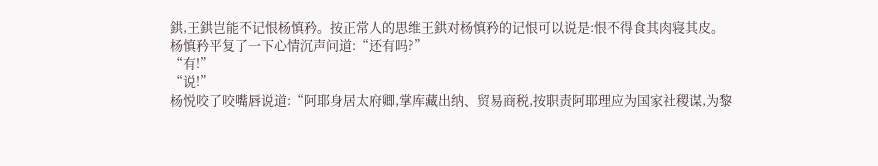鉷,王鉷岂能不记恨杨慎矜。按正常人的思维王鉷对杨慎矜的记恨可以说是:恨不得食其肉寝其皮。
杨慎矜平复了一下心情沉声问道:“还有吗?”
“有!”
“说!”
杨悦咬了咬嘴唇说道:“阿耶身居太府卿,掌库藏出纳、贸易商税,按职责阿耶理应为国家社稷谋,为黎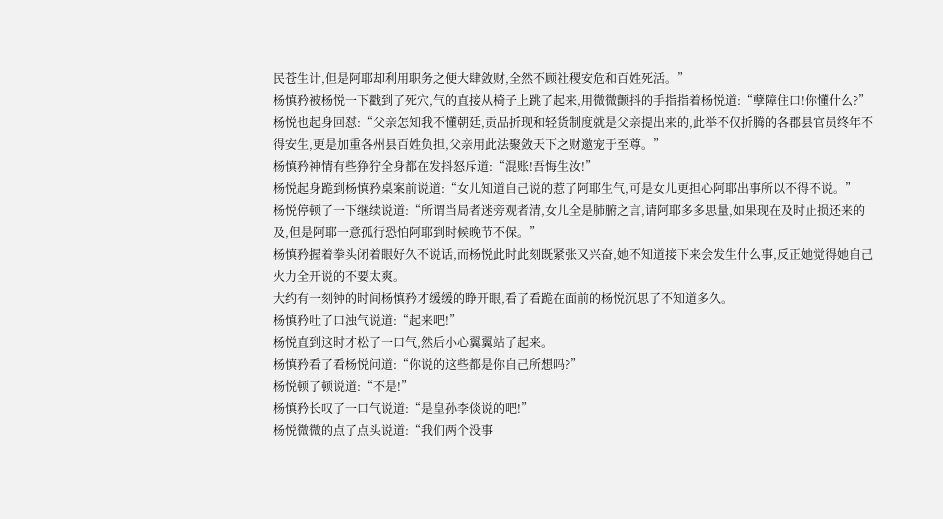民苍生计,但是阿耶却利用职务之便大肆敛财,全然不顾社稷安危和百姓死活。”
杨慎矜被杨悦一下戳到了死穴,气的直接从椅子上跳了起来,用微微颤抖的手指指着杨悦道:“孽障住口!你懂什么?”
杨悦也起身回怼:“父亲怎知我不懂朝廷,贡品折现和轻货制度就是父亲提出来的,此举不仅折腾的各郡县官员终年不得安生,更是加重各州县百姓负担,父亲用此法聚敛天下之财邀宠于至尊。”
杨慎矜神情有些狰狞全身都在发抖怒斥道:“混账!吾悔生汝!”
杨悦起身跪到杨慎矜桌案前说道:“女儿知道自己说的惹了阿耶生气,可是女儿更担心阿耶出事所以不得不说。”
杨悦停顿了一下继续说道:“所谓当局者迷旁观者清,女儿全是肺腑之言,请阿耶多多思量,如果现在及时止损还来的及,但是阿耶一意孤行恐怕阿耶到时候晚节不保。”
杨慎矜握着拳头闭着眼好久不说话,而杨悦此时此刻既紧张又兴奋,她不知道接下来会发生什么事,反正她觉得她自己火力全开说的不要太爽。
大约有一刻钟的时间杨慎矜才缓缓的睁开眼,看了看跪在面前的杨悦沉思了不知道多久。
杨慎矜吐了口浊气说道:“起来吧!”
杨悦直到这时才松了一口气,然后小心翼翼站了起来。
杨慎矜看了看杨悦问道:“你说的这些都是你自己所想吗?”
杨悦顿了顿说道:“不是!”
杨慎矜长叹了一口气说道:“是皇孙李倓说的吧!”
杨悦微微的点了点头说道:“我们两个没事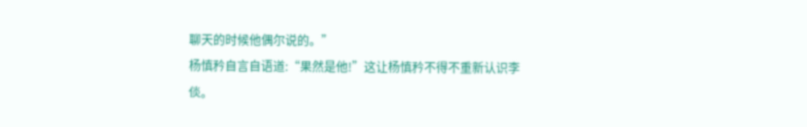聊天的时候他偶尔说的。”
杨慎矜自言自语道:“果然是他!”这让杨慎矜不得不重新认识李倓。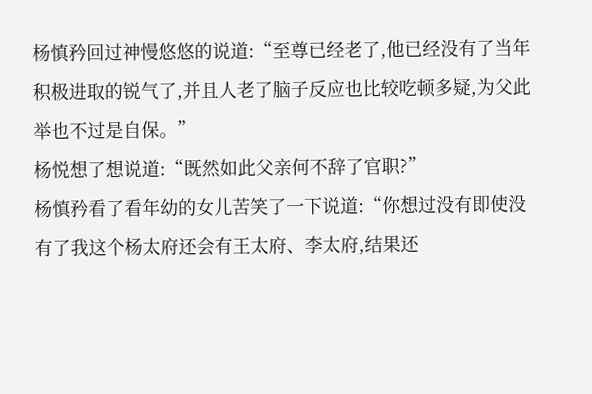杨慎矜回过神慢悠悠的说道:“至尊已经老了,他已经没有了当年积极进取的锐气了,并且人老了脑子反应也比较吃顿多疑,为父此举也不过是自保。”
杨悦想了想说道:“既然如此父亲何不辞了官职?”
杨慎矜看了看年幼的女儿苦笑了一下说道:“你想过没有即使没有了我这个杨太府还会有王太府、李太府,结果还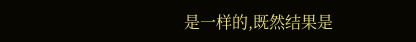是一样的,既然结果是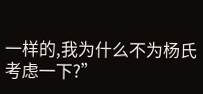一样的,我为什么不为杨氏考虑一下?”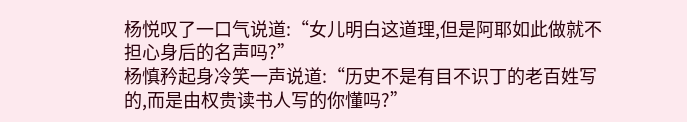杨悦叹了一口气说道:“女儿明白这道理,但是阿耶如此做就不担心身后的名声吗?”
杨慎矜起身冷笑一声说道:“历史不是有目不识丁的老百姓写的,而是由权贵读书人写的你懂吗?”